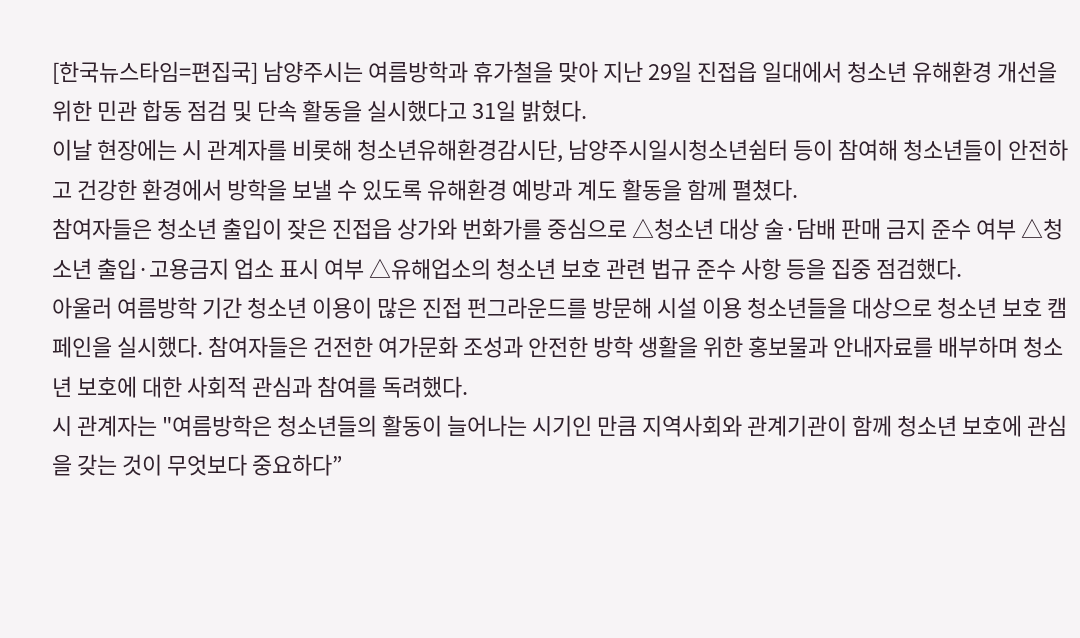[한국뉴스타임=편집국] 남양주시는 여름방학과 휴가철을 맞아 지난 29일 진접읍 일대에서 청소년 유해환경 개선을 위한 민관 합동 점검 및 단속 활동을 실시했다고 31일 밝혔다.
이날 현장에는 시 관계자를 비롯해 청소년유해환경감시단, 남양주시일시청소년쉼터 등이 참여해 청소년들이 안전하고 건강한 환경에서 방학을 보낼 수 있도록 유해환경 예방과 계도 활동을 함께 펼쳤다.
참여자들은 청소년 출입이 잦은 진접읍 상가와 번화가를 중심으로 △청소년 대상 술·담배 판매 금지 준수 여부 △청소년 출입·고용금지 업소 표시 여부 △유해업소의 청소년 보호 관련 법규 준수 사항 등을 집중 점검했다.
아울러 여름방학 기간 청소년 이용이 많은 진접 펀그라운드를 방문해 시설 이용 청소년들을 대상으로 청소년 보호 캠페인을 실시했다. 참여자들은 건전한 여가문화 조성과 안전한 방학 생활을 위한 홍보물과 안내자료를 배부하며 청소년 보호에 대한 사회적 관심과 참여를 독려했다.
시 관계자는 "여름방학은 청소년들의 활동이 늘어나는 시기인 만큼 지역사회와 관계기관이 함께 청소년 보호에 관심을 갖는 것이 무엇보다 중요하다”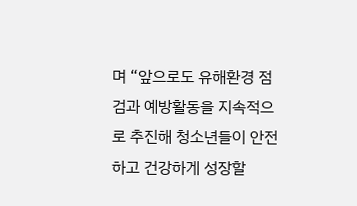며 “앞으로도 유해환경 점검과 예방활동을 지속적으로 추진해 청소년들이 안전하고 건강하게 성장할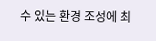수 있는 환경 조성에 최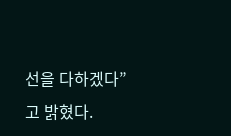선을 다하겠다”고 밝혔다.